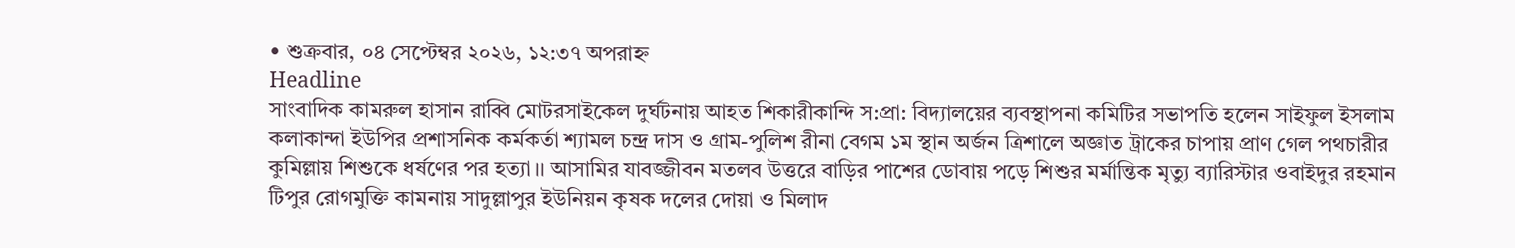• শুক্রবার, ০৪ সেপ্টেম্বর ২০২৬, ১২:৩৭ অপরাহ্ন
Headline
সাংবাদিক কামরুল হাসান রাব্বি মোটরসাইকেল দুর্ঘটনায় আহত শিকারীকান্দি স:প্রা: বিদ্যালয়ের ব্যবস্থাপনা কমিটির সভাপতি হলেন সাইফুল ইসলাম কলাকান্দা ইউপির প্রশাসনিক কর্মকর্তা শ্যামল চন্দ্র দাস ও গ্রাম-পুলিশ রীনা বেগম ১ম স্থান অর্জন ত্রিশালে অজ্ঞাত ট্রাকের চাপায় প্রাণ গেল পথচারীর কুমিল্লায় শিশুকে ধর্ষণের পর হত্যা।। আসামির যাবজ্জীবন মতলব উত্তরে বাড়ির পাশের ডোবায় পড়ে শিশুর মর্মান্তিক মৃত্যু ব্যারিস্টার ওবাইদুর রহমান টিপুর রোগমুক্তি কামনায় সাদুল্লাপুর ইউনিয়ন কৃষক দলের দোয়া ও মিলাদ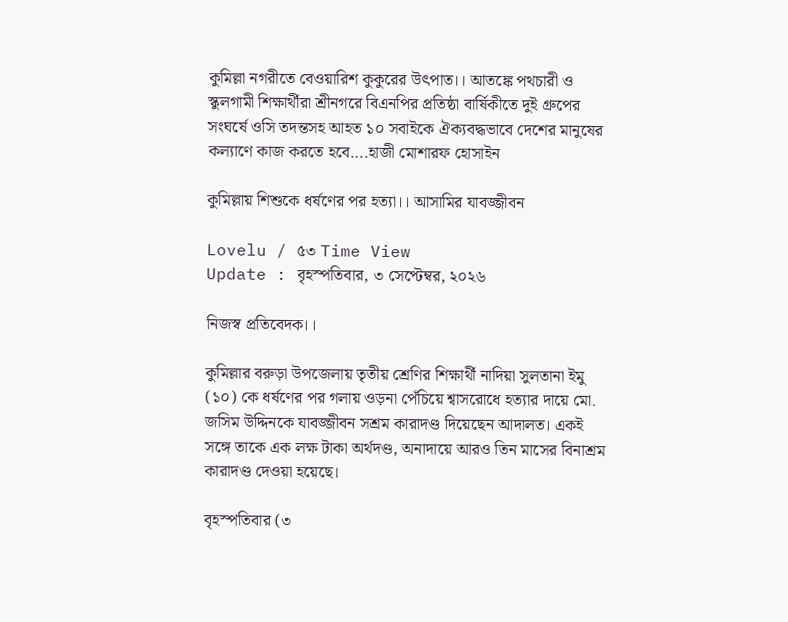কুমিল্লা নগরীতে বেওয়ারিশ কুকুরের উৎপাত।। আতঙ্কে পথচারী ও স্কুলগামী শিক্ষার্থীরা শ্রীনগরে বিএনপির প্রতিষ্ঠা বার্ষিকীতে দুই গ্রুপের সংঘর্ষে ওসি তদন্তসহ আহত ১০ সবাইকে ঐক্যবদ্ধভাবে দেশের মানুষের কল্যাণে কাজ করতে হবে….হাজী মোশারফ হোসাইন

কুমিল্লায় শিশুকে ধর্ষণের পর হত্যা।। আসামির যাবজ্জীবন

Lovelu / ৫৩ Time View
Update : বৃহস্পতিবার, ৩ সেপ্টেম্বর, ২০২৬

নিজস্ব প্রতিবেদক।।

কুমিল্লার বরুড়া উপজেলায় তৃতীয় শ্রেণির শিক্ষার্থী নাদিয়া সুলতানা ইমু (১০) কে ধর্ষণের পর গলায় ওড়না পেঁচিয়ে শ্বাসরোধে হত্যার দায়ে মো. জসিম উদ্দিনকে যাবজ্জীবন সশ্রম কারাদণ্ড দিয়েছেন আদালত। একই সঙ্গে তাকে এক লক্ষ টাকা অর্থদণ্ড, অনাদায়ে আরও তিন মাসের বিনাশ্রম কারাদণ্ড দেওয়া হয়েছে।

বৃহস্পতিবার (৩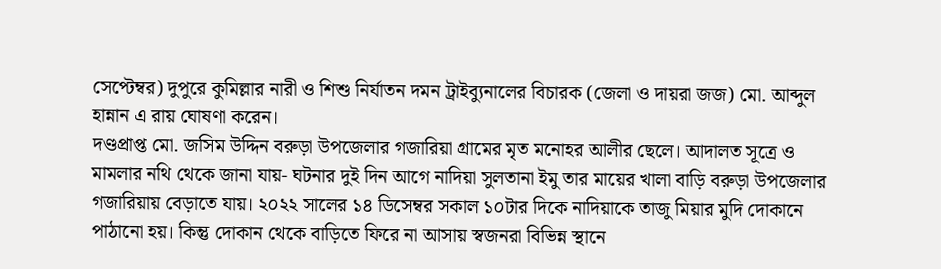সেপ্টেম্বর) দুপুরে কুমিল্লার নারী ও শিশু নির্যাতন দমন ট্রাইব্যুনালের বিচারক (জেলা ও দায়রা জজ) মো. আব্দুল হান্নান এ রায় ঘোষণা করেন।
দণ্ডপ্রাপ্ত মো. জসিম উদ্দিন বরুড়া উপজেলার গজারিয়া গ্রামের মৃত মনোহর আলীর ছেলে। আদালত সূত্রে ও মামলার নথি থেকে জানা যায়- ঘটনার দুই দিন আগে নাদিয়া সুলতানা ইমু তার মায়ের খালা বাড়ি বরুড়া উপজেলার গজারিয়ায় বেড়াতে যায়। ২০২২ সালের ১৪ ডিসেম্বর সকাল ১০টার দিকে নাদিয়াকে তাজু মিয়ার মুদি দোকানে পাঠানো হয়। কিন্তু দোকান থেকে বাড়িতে ফিরে না আসায় স্বজনরা বিভিন্ন স্থানে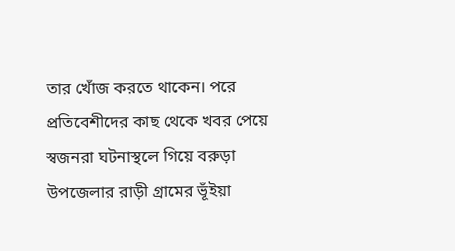তার খোঁজ করতে থাকেন। পরে প্রতিবেশীদের কাছ থেকে খবর পেয়ে স্বজনরা ঘটনাস্থলে গিয়ে বরুড়া উপজেলার রাড়ী গ্রামের ভূঁইয়া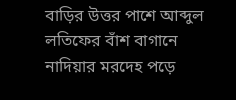বাড়ির উত্তর পাশে আব্দুল লতিফের বাঁশ বাগানে নাদিয়ার মরদেহ পড়ে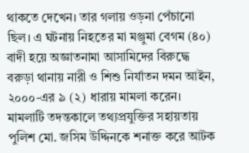থাকতে দেখেন। তার গলায় ওড়না পেঁচানো ছিল। এ ঘটনায় নিহতের মা মঞ্জুমা বেগম (৪০) বাদী হয়ে অজ্ঞাতনামা আসামিদের বিরুদ্ধে বরুড়া থানায় নারী ও শিশু নির্যাতন দমন আইন, ২০০০-এর ৯ (২) ধারায় মামলা করেন। মামলাটি তদন্তকালে তথ্যপ্রযুক্তির সহায়তায় পুলিশ মো. জসিম উদ্দিনকে শনাক্ত করে আটক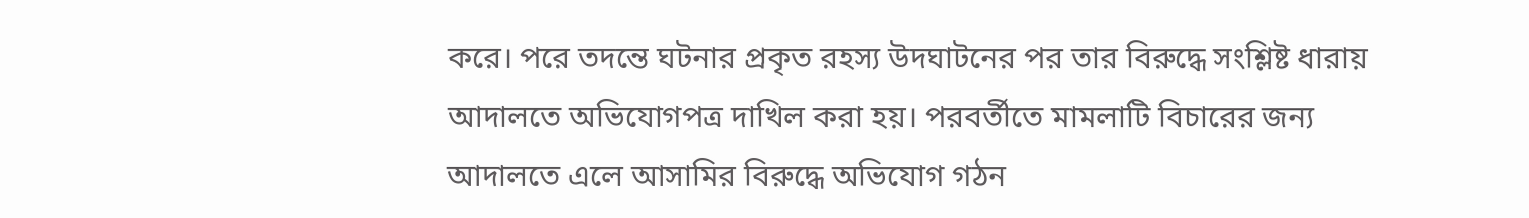করে। পরে তদন্তে ঘটনার প্রকৃত রহস্য উদঘাটনের পর তার বিরুদ্ধে সংশ্লিষ্ট ধারায় আদালতে অভিযোগপত্র দাখিল করা হয়। পরবর্তীতে মামলাটি বিচারের জন্য আদালতে এলে আসামির বিরুদ্ধে অভিযোগ গঠন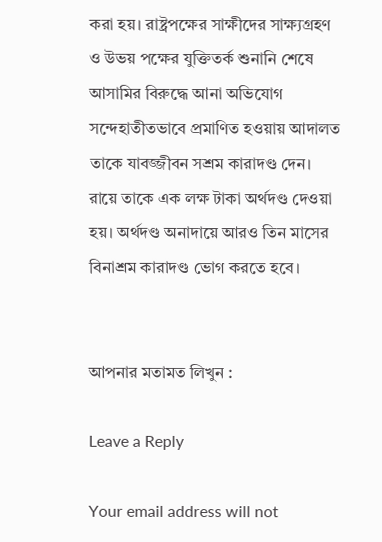করা হয়। রাষ্ট্রপক্ষের সাক্ষীদের সাক্ষ্যগ্রহণ ও উভয় পক্ষের যুক্তিতর্ক শুনানি শেষে আসামির বিরুদ্ধে আনা অভিযোগ সন্দেহাতীতভাবে প্রমাণিত হওয়ায় আদালত তাকে যাবজ্জীবন সশ্রম কারাদণ্ড দেন। রায়ে তাকে এক লক্ষ টাকা অর্থদণ্ড দেওয়া হয়। অর্থদণ্ড অনাদায়ে আরও তিন মাসের বিনাশ্রম কারাদণ্ড ভোগ করতে হবে।


আপনার মতামত লিখুন :

Leave a Reply

Your email address will not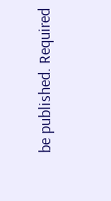be published. Required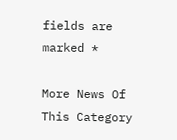fields are marked *

More News Of This Category